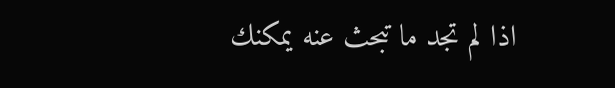اذا لم تجد ما تبحث عنه يمكنك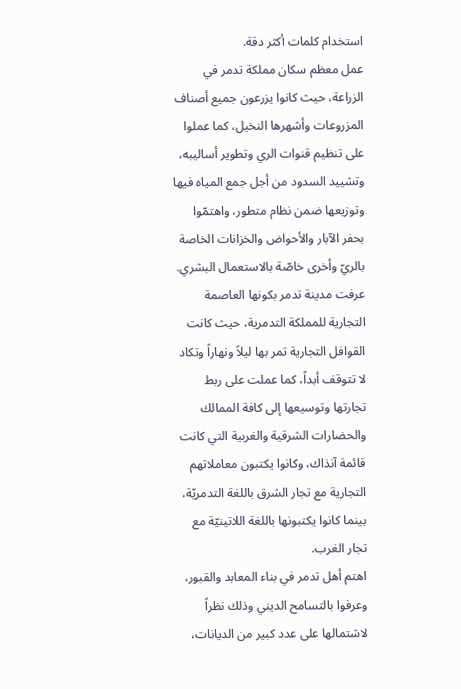استخدام كلمات أكثر دقة.
عمل معظم سكان مملكة تدمر في الزراعة، حيث كانوا يزرعون جميع أصناف المزروعات وأشهرها النخيل، كما عملوا على تنظيم قنوات الري وتطوير أساليبه، وتشييد السدود من أجل جمع المياه فيها وتوزيعها ضمن نظام متطور، واهتمّوا بحفر الآبار والأحواض والخزانات الخاصة بالريّ وأخرى خاصّة بالاستعمال البشري.
عرفت مدينة تدمر بكونها العاصمة التجارية للمملكة التدمرية، حيث كانت القوافل التجارية تمر بها ليلاً ونهاراً وتكاد لا تتوقف أبداً، كما عملت على ربط تجارتها وتوسيعها إلى كافة الممالك والحضارات الشرقية والغربية التي كانت قائمة آنذاك، وكانوا يكتبون معاملاتهم التجارية مع تجار الشرق باللغة التدمريّة، بينما كانوا يكتبونها باللغة اللاتينيّة مع تجار الغرب.
اهتم أهل تدمر في بناء المعابد والقبور، وعرفوا بالتسامح الديني وذلك نظراً لاشتمالها على عدد كبير من الديانات،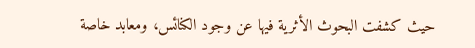حيث كشفت البحوث الأثرية فيها عن وجود الكنائس، ومعابد خاصة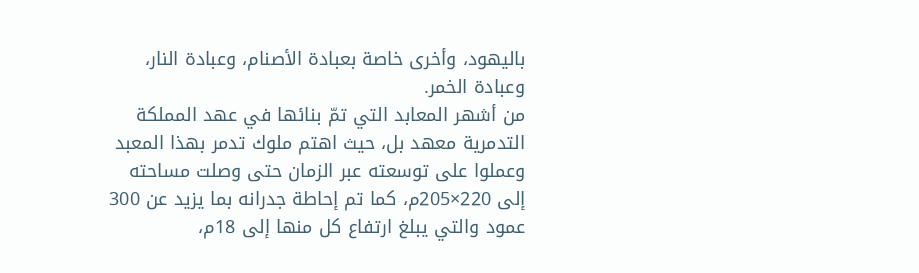باليهود، وأخرى خاصة بعبادة الأصنام، وعبادة النار، وعبادة الخمر.
من أشهر المعابد التي تمّ بنائها في عهد المملكة التدمرية معهد بل، حيث اهتم ملوك تدمر بهذا المعبد وعملوا على توسعته عبر الزمان حتى وصلت مساحته إلى 220×205م، كما تم إحاطة جدرانه بما يزيد عن 300 عمود والتي يبلغ ارتفاع كل منها إلى 18م،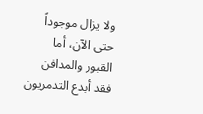ولا يزال موجوداً حتى الآن، أما القبور والمدافن فقد أبدع التدمريون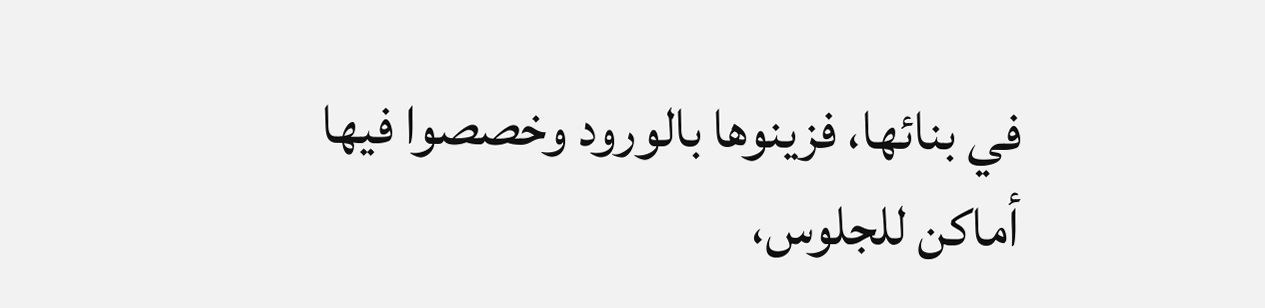في بنائها، فزينوها بالورود وخصصوا فيها أماكن للجلوس،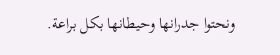ونحتوا جدرانها وحيطانها بكل براعة.